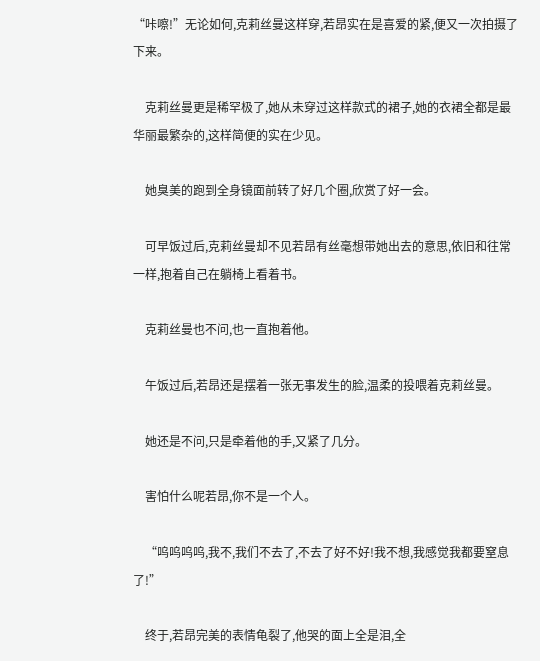“咔嚓!”无论如何,克莉丝曼这样穿,若昂实在是喜爱的紧,便又一次拍摄了下来。

    克莉丝曼更是稀罕极了,她从未穿过这样款式的裙子,她的衣裙全都是最华丽最繁杂的,这样简便的实在少见。

    她臭美的跑到全身镜面前转了好几个圈,欣赏了好一会。

    可早饭过后,克莉丝曼却不见若昂有丝毫想带她出去的意思,依旧和往常一样,抱着自己在躺椅上看着书。

    克莉丝曼也不问,也一直抱着他。

    午饭过后,若昂还是摆着一张无事发生的脸,温柔的投喂着克莉丝曼。

    她还是不问,只是牵着他的手,又紧了几分。

    害怕什么呢若昂,你不是一个人。

    “呜呜呜呜,我不,我们不去了,不去了好不好!我不想,我感觉我都要窒息了!”

    终于,若昂完美的表情龟裂了,他哭的面上全是泪,全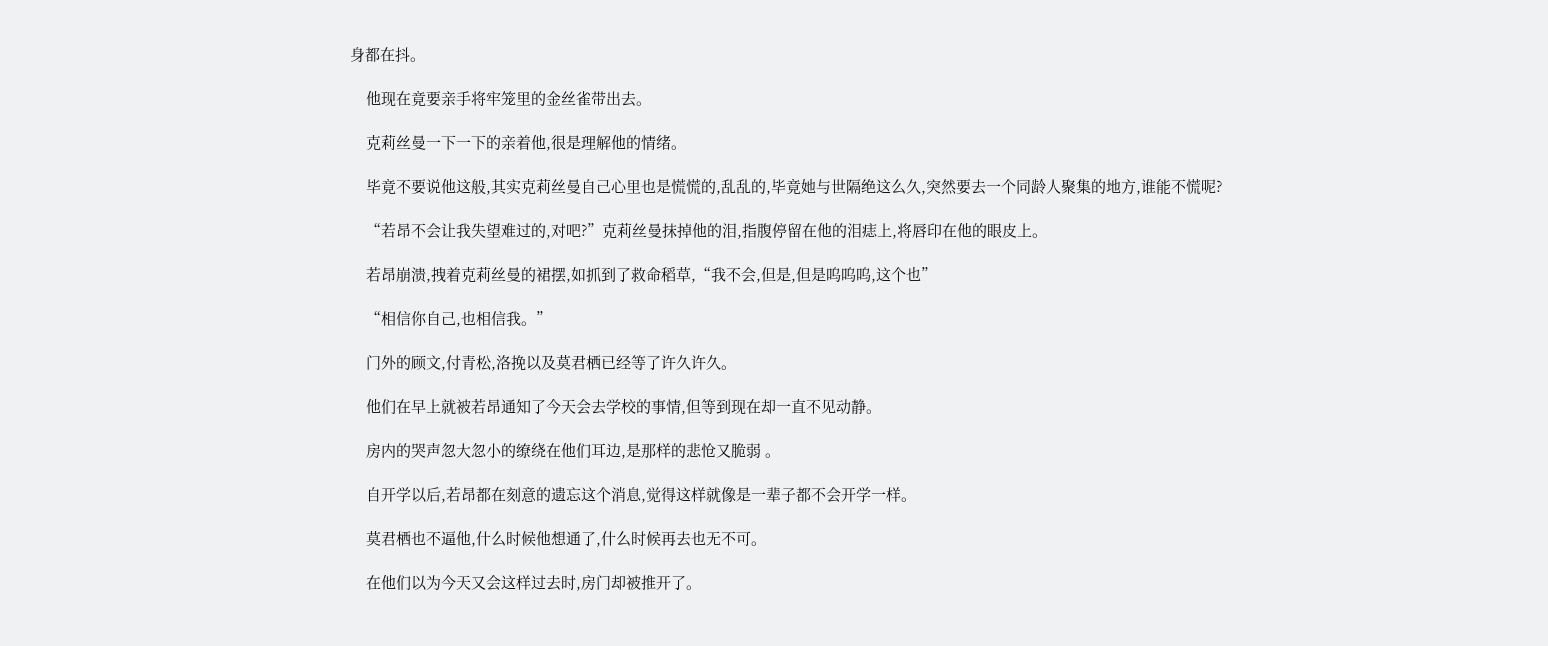身都在抖。

    他现在竟要亲手将牢笼里的金丝雀带出去。

    克莉丝曼一下一下的亲着他,很是理解他的情绪。

    毕竟不要说他这般,其实克莉丝曼自己心里也是慌慌的,乱乱的,毕竟她与世隔绝这么久,突然要去一个同龄人聚集的地方,谁能不慌呢?

    “若昂不会让我失望难过的,对吧?”克莉丝曼抹掉他的泪,指腹停留在他的泪痣上,将唇印在他的眼皮上。

    若昂崩溃,拽着克莉丝曼的裙摆,如抓到了救命稻草,“我不会,但是,但是呜呜呜,这个也”

    “相信你自己,也相信我。”

    门外的顾文,付青松,洛挽以及莫君栖已经等了许久许久。

    他们在早上就被若昂通知了今天会去学校的事情,但等到现在却一直不见动静。

    房内的哭声忽大忽小的缭绕在他们耳边,是那样的悲怆又脆弱 。

    自开学以后,若昂都在刻意的遗忘这个消息,觉得这样就像是一辈子都不会开学一样。

    莫君栖也不逼他,什么时候他想通了,什么时候再去也无不可。

    在他们以为今天又会这样过去时,房门却被推开了。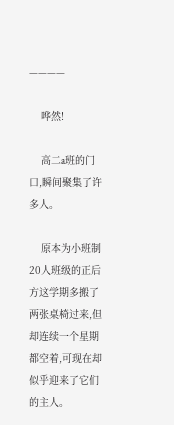————

    哗然!

    高二a班的门口,瞬间聚集了许多人。

    原本为小班制20人班级的正后方这学期多搬了两张桌椅过来,但却连续一个星期都空着,可现在却似乎迎来了它们的主人。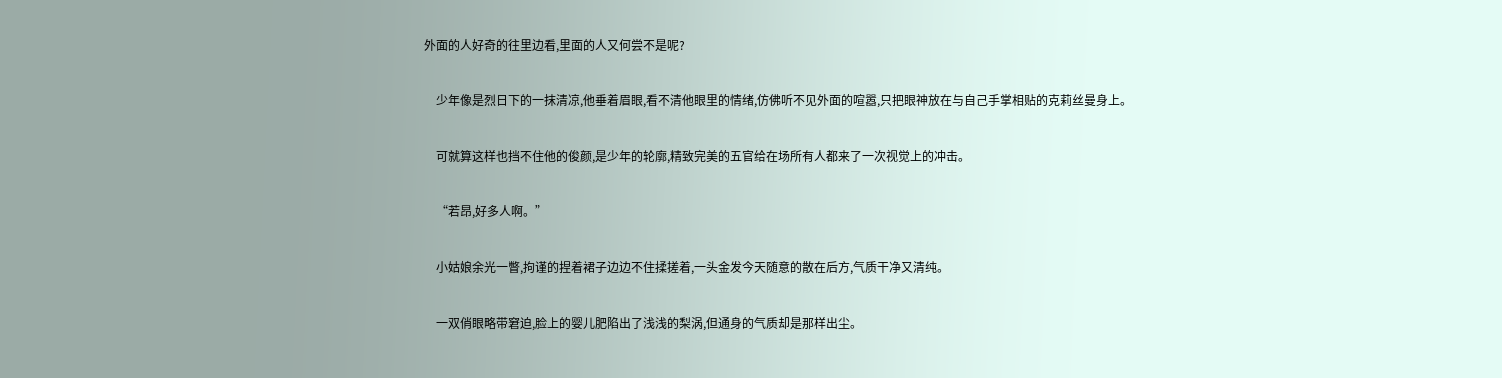外面的人好奇的往里边看,里面的人又何尝不是呢?

    少年像是烈日下的一抹清凉,他垂着眉眼,看不清他眼里的情绪,仿佛听不见外面的喧嚣,只把眼神放在与自己手掌相贴的克莉丝曼身上。

    可就算这样也挡不住他的俊颜,是少年的轮廓,精致完美的五官给在场所有人都来了一次视觉上的冲击。

    “若昂,好多人啊。”

    小姑娘余光一瞥,拘谨的捏着裙子边边不住揉搓着,一头金发今天随意的散在后方,气质干净又清纯。

    一双俏眼略带窘迫,脸上的婴儿肥陷出了浅浅的梨涡,但通身的气质却是那样出尘。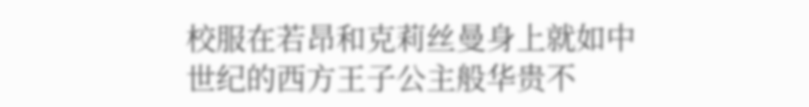校服在若昂和克莉丝曼身上就如中世纪的西方王子公主般华贵不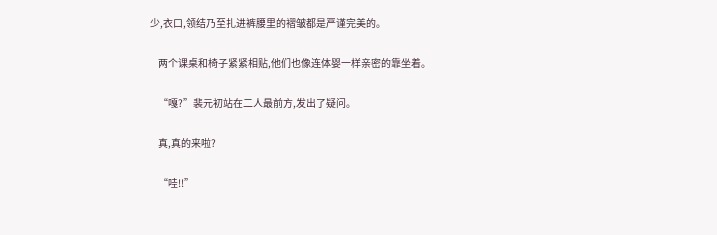少,衣口,领结乃至扎进裤腰里的褶皱都是严谨完美的。

    两个课桌和椅子紧紧相贴,他们也像连体婴一样亲密的靠坐着。

    “嘎?”裴元初站在二人最前方,发出了疑问。

    真,真的来啦?

    “哇!!”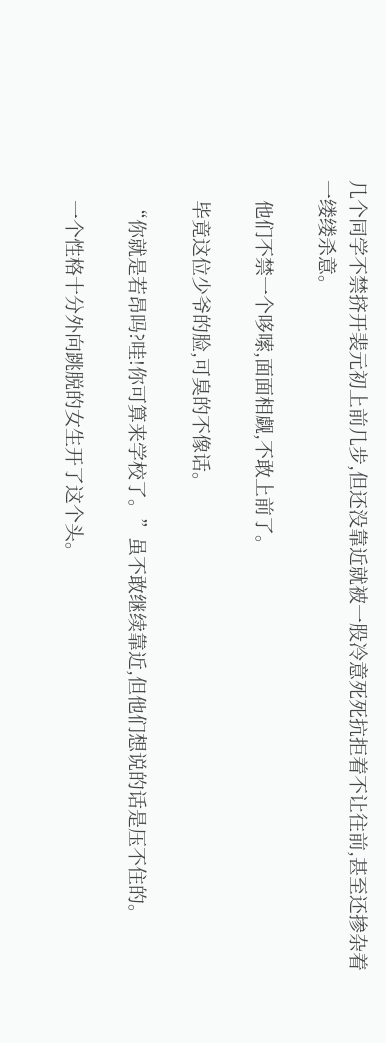几个同学不禁挤开裴元初上前几步,但还没靠近就被一股冷意死死抗拒着不让往前,甚至还掺杂着一缕缕杀意。

    他们不禁一个哆嗦,面面相觑,不敢上前了。

    毕竟这位少爷的脸,可臭的不像话。

    “你就是若昂吗?哇!你可算来学校了。”虽不敢继续靠近,但他们想说的话是压不住的。

    一个性格十分外向跳脱的女生开了这个头。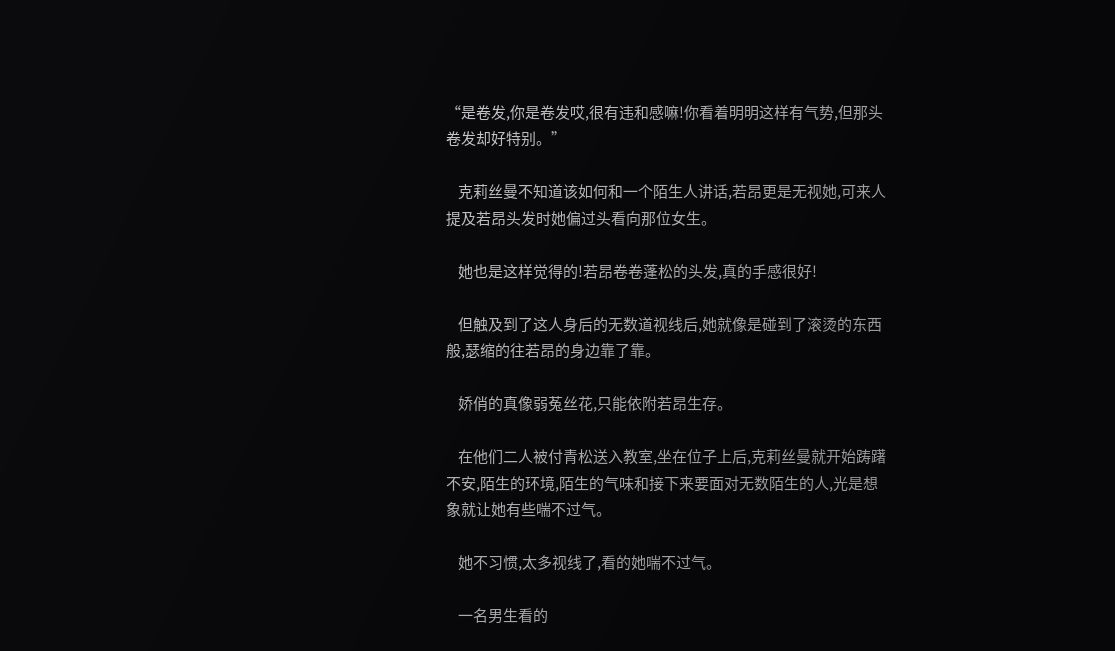“是卷发,你是卷发哎,很有违和感嘛!你看着明明这样有气势,但那头卷发却好特别。”

    克莉丝曼不知道该如何和一个陌生人讲话,若昂更是无视她,可来人提及若昂头发时她偏过头看向那位女生。

    她也是这样觉得的!若昂卷卷蓬松的头发,真的手感很好!

    但触及到了这人身后的无数道视线后,她就像是碰到了滚烫的东西般,瑟缩的往若昂的身边靠了靠。

    娇俏的真像弱菟丝花,只能依附若昂生存。

    在他们二人被付青松送入教室,坐在位子上后,克莉丝曼就开始踌躇不安,陌生的环境,陌生的气味和接下来要面对无数陌生的人,光是想象就让她有些喘不过气。

    她不习惯,太多视线了,看的她喘不过气。

    一名男生看的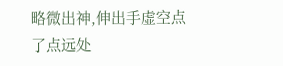略微出神,伸出手虚空点了点远处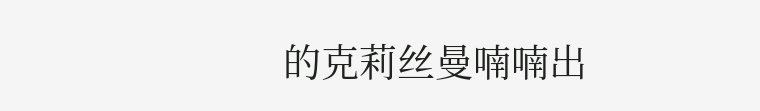的克莉丝曼喃喃出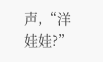声,“洋娃娃?”